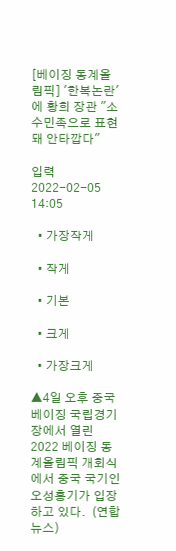[베이징 동계올림픽] '한복논란'에 황희 장관 "소수민족으로 표현돼 안타깝다"

입력 2022-02-05 14:05

  • 가장작게

  • 작게

  • 기본

  • 크게

  • 가장크게

▲4일 오후 중국 베이징 국립경기장에서 열린 2022 베이징 동계올림픽 개회식에서 중국 국기인 오성홍기가 입장하고 있다.  (연합뉴스)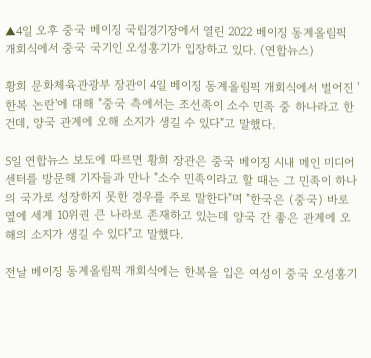▲4일 오후 중국 베이징 국립경기장에서 열린 2022 베이징 동계올림픽 개회식에서 중국 국기인 오성홍기가 입장하고 있다. (연합뉴스)

황희 문화체육관광부 장관이 4일 베이징 동계올림픽 개회식에서 벌어진 '한복 논란'에 대해 "중국 측에서는 조선족이 소수 민족 중 하나라고 한 건데, 양국 관계에 오해 소지가 생길 수 있다"고 말했다.

5일 연합뉴스 보도에 따르면 황희 장관은 중국 베이징 시내 메인 미디어센터를 방문해 기자들과 만나 "소수 민족이라고 할 때는 그 민족이 하나의 국가로 성장하지 못한 경우를 주로 말한다"며 "한국은 (중국) 바로 옆에 세계 10위권 큰 나라로 존재하고 있는데 양국 간 좋은 관계에 오해의 소지가 생길 수 있다"고 말했다.

전날 베이징 동계올림픽 개회식에는 한복을 입은 여성이 중국 오성홍기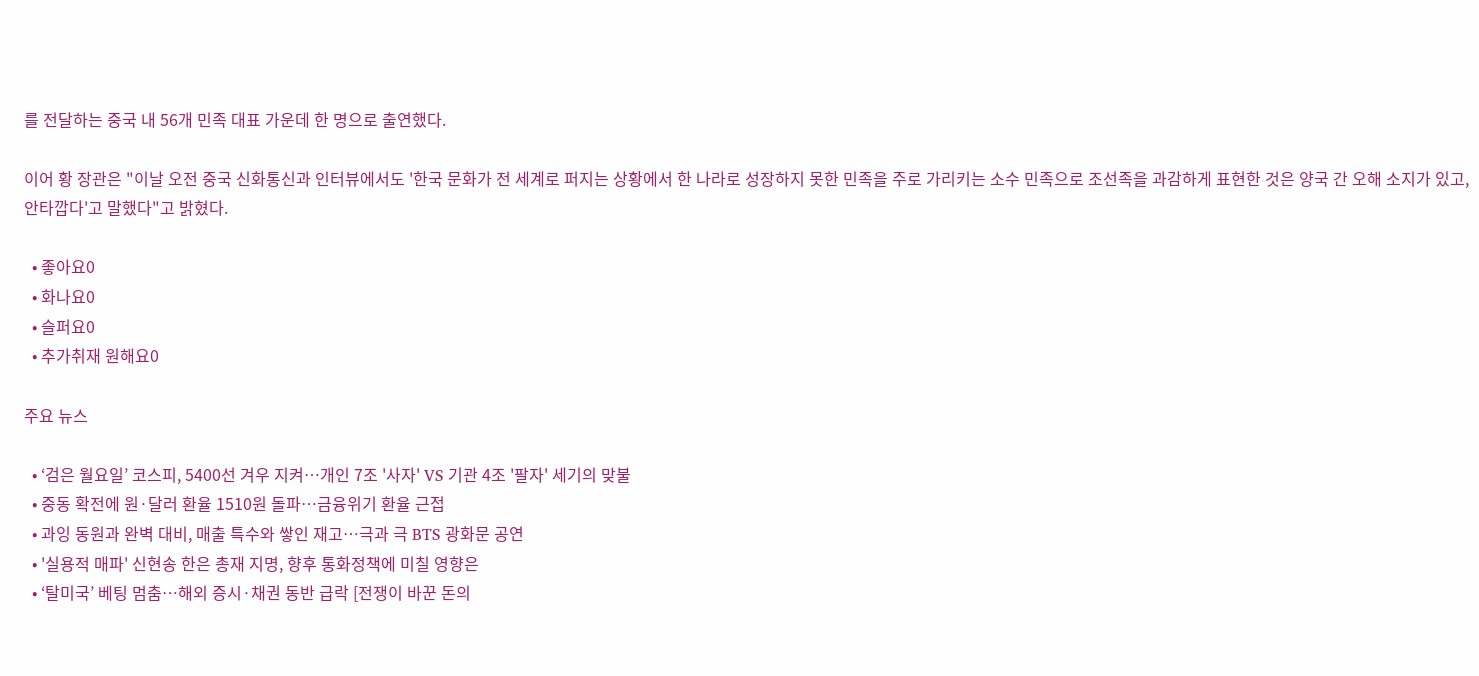를 전달하는 중국 내 56개 민족 대표 가운데 한 명으로 출연했다.

이어 황 장관은 "이날 오전 중국 신화통신과 인터뷰에서도 '한국 문화가 전 세계로 퍼지는 상황에서 한 나라로 성장하지 못한 민족을 주로 가리키는 소수 민족으로 조선족을 과감하게 표현한 것은 양국 간 오해 소지가 있고, 안타깝다'고 말했다"고 밝혔다.

  • 좋아요0
  • 화나요0
  • 슬퍼요0
  • 추가취재 원해요0

주요 뉴스

  • ‘검은 월요일’ 코스피, 5400선 겨우 지켜⋯개인 7조 '사자' VS 기관 4조 '팔자' 세기의 맞불
  • 중동 확전에 원·달러 환율 1510원 돌파…금융위기 환율 근접
  • 과잉 동원과 완벽 대비, 매출 특수와 쌓인 재고…극과 극 BTS 광화문 공연
  • '실용적 매파' 신현송 한은 총재 지명, 향후 통화정책에 미칠 영향은
  • ‘탈미국’ 베팅 멈춤…해외 증시·채권 동반 급락 [전쟁이 바꾼 돈의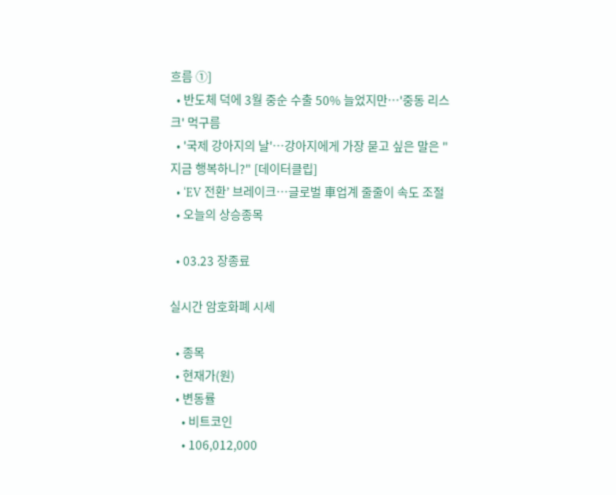흐름 ①]
  • 반도체 덕에 3월 중순 수출 50% 늘었지만⋯'중동 리스크' 먹구름
  • '국제 강아지의 날'…강아지에게 가장 묻고 싶은 말은 "지금 행복하니?" [데이터클립]
  • ‘EV 전환’ 브레이크…글로벌 車업계 줄줄이 속도 조절
  • 오늘의 상승종목

  • 03.23 장종료

실시간 암호화폐 시세

  • 종목
  • 현재가(원)
  • 변동률
    • 비트코인
    • 106,012,000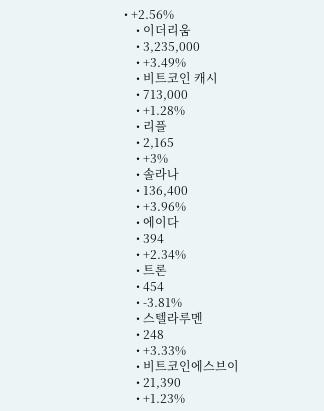• +2.56%
    • 이더리움
    • 3,235,000
    • +3.49%
    • 비트코인 캐시
    • 713,000
    • +1.28%
    • 리플
    • 2,165
    • +3%
    • 솔라나
    • 136,400
    • +3.96%
    • 에이다
    • 394
    • +2.34%
    • 트론
    • 454
    • -3.81%
    • 스텔라루멘
    • 248
    • +3.33%
    • 비트코인에스브이
    • 21,390
    • +1.23%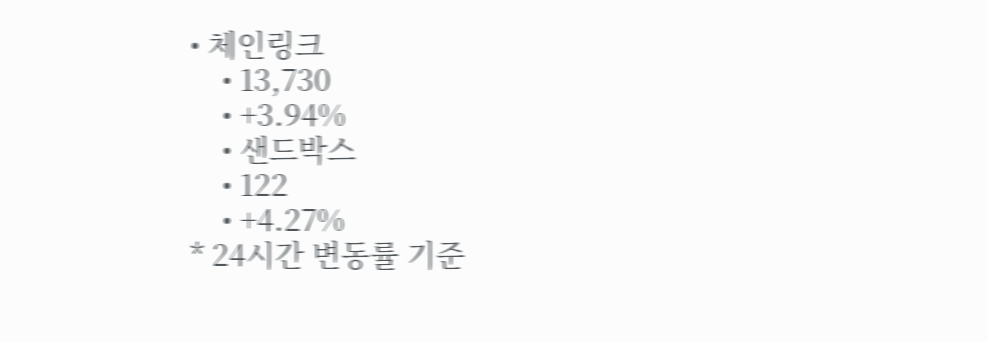• 체인링크
    • 13,730
    • +3.94%
    • 샌드박스
    • 122
    • +4.27%
* 24시간 변동률 기준